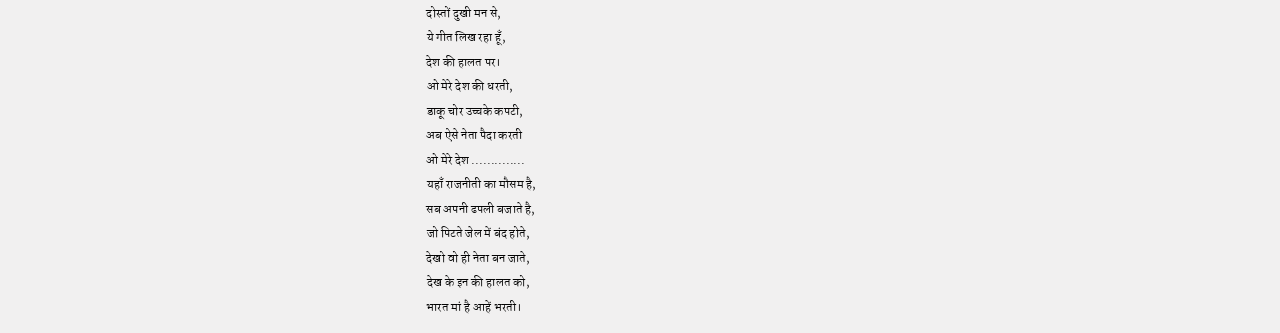दोस्तों दुखी मन से,
ये गीत लिख रहा हूँ,
देश की हालत पर।
ओ मेरे देश की धरती,
डाकू चोर उच्चके कपटी,
अब ऐसे नेता पैदा करती
ओ मेरे देश ..............
यहाँ राजनीती का मौसम है,
सब अपनी ढपली बजाते है,
जो पिटते जेल में बंद होते,
देखो वो ही नेता बन जाते,
देख के इन की हालत को,
भारत मां है आहें भरती।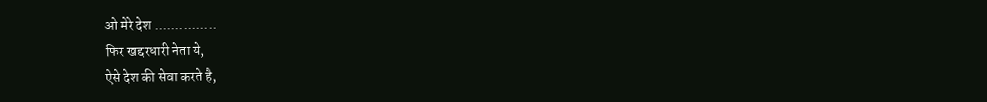ओ मेरे देश ...............
फिर खद्दरधारी नेता ये,
ऐसे देश की सेवा करते है,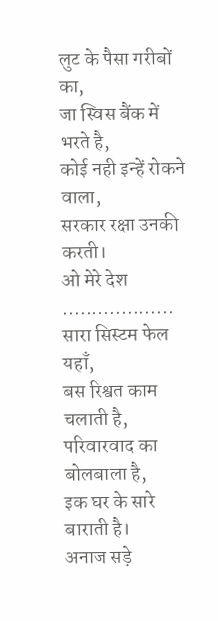लुट के पैसा गरीबों का,
जा स्विस बैंक में भरते है,
कोई नही इन्हें रोकने वाला,
सरकार रक्षा उनकी करती।
ओ मेरे देश ...................
सारा सिस्टम फेल यहाँ,
बस रिश्वत काम चलाती है,
परिवारवाद का बोलबाला है,
इक घर के सारे बाराती है।
अनाज सड़े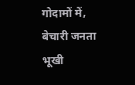गोदामों में,
बेचारी जनता भूखी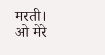मरती।
ओ मेरे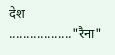देश .................."रैना"